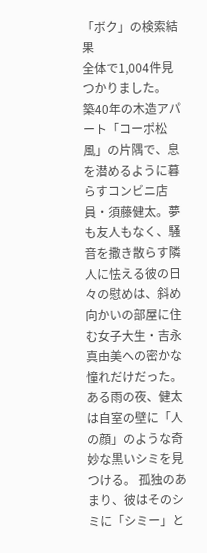「ボク」の検索結果
全体で1,004件見つかりました。
築40年の木造アパート「コーポ松風」の片隅で、息を潜めるように暮らすコンビニ店員・須藤健太。夢も友人もなく、騒音を撒き散らす隣人に怯える彼の日々の慰めは、斜め向かいの部屋に住む女子大生・吉永真由美への密かな憧れだけだった。
ある雨の夜、健太は自室の壁に「人の顔」のような奇妙な黒いシミを見つける。 孤独のあまり、彼はそのシミに「シミー」と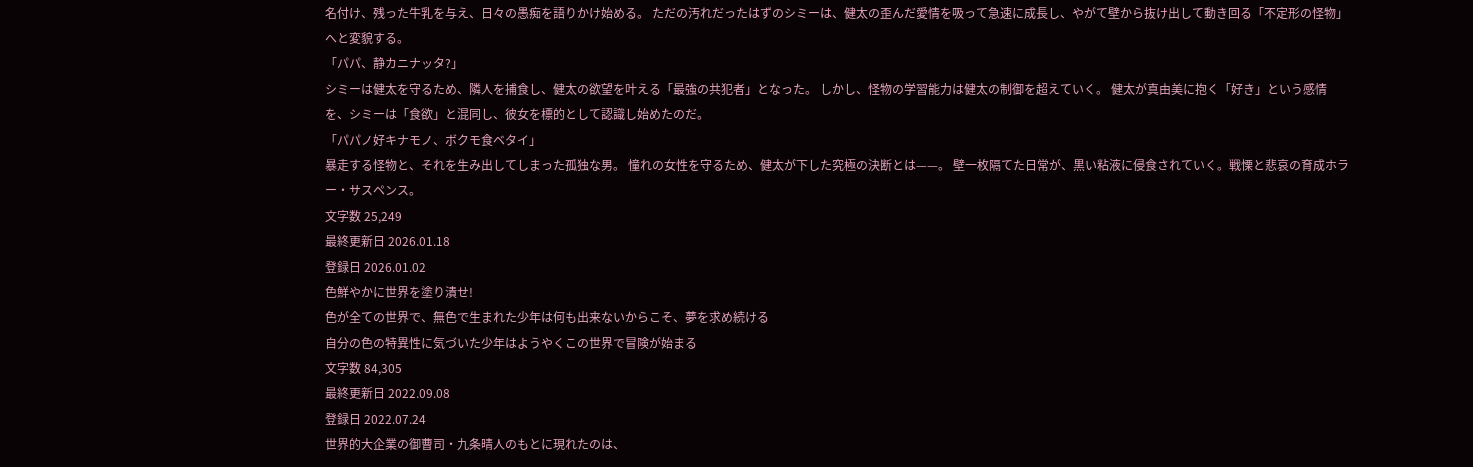名付け、残った牛乳を与え、日々の愚痴を語りかけ始める。 ただの汚れだったはずのシミーは、健太の歪んだ愛情を吸って急速に成長し、やがて壁から抜け出して動き回る「不定形の怪物」へと変貌する。
「パパ、静カニナッタ?」
シミーは健太を守るため、隣人を捕食し、健太の欲望を叶える「最強の共犯者」となった。 しかし、怪物の学習能力は健太の制御を超えていく。 健太が真由美に抱く「好き」という感情を、シミーは「食欲」と混同し、彼女を標的として認識し始めたのだ。
「パパノ好キナモノ、ボクモ食ベタイ」
暴走する怪物と、それを生み出してしまった孤独な男。 憧れの女性を守るため、健太が下した究極の決断とは——。 壁一枚隔てた日常が、黒い粘液に侵食されていく。戦慄と悲哀の育成ホラー・サスペンス。
文字数 25,249
最終更新日 2026.01.18
登録日 2026.01.02
色鮮やかに世界を塗り潰せ!
色が全ての世界で、無色で生まれた少年は何も出来ないからこそ、夢を求め続ける
自分の色の特異性に気づいた少年はようやくこの世界で冒険が始まる
文字数 84,305
最終更新日 2022.09.08
登録日 2022.07.24
世界的大企業の御曹司・九条晴人のもとに現れたのは、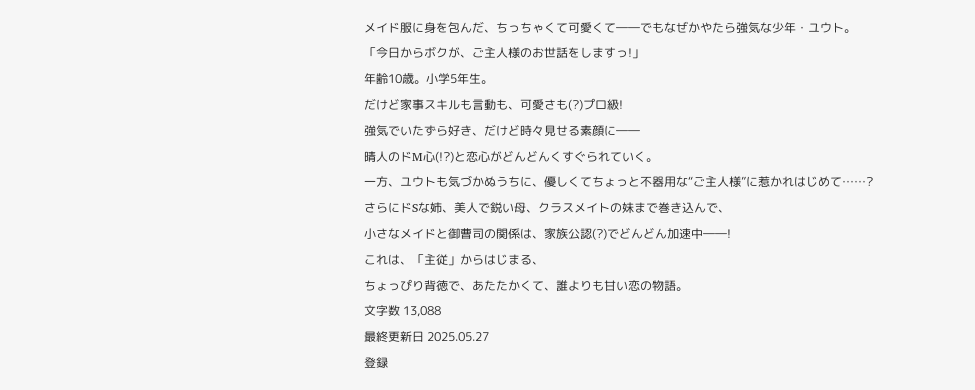メイド服に身を包んだ、ちっちゃくて可愛くて――でもなぜかやたら強気な少年・ユウト。
「今日からボクが、ご主人様のお世話をしますっ!」
年齢10歳。小学5年生。
だけど家事スキルも言動も、可愛さも(?)プロ級!
強気でいたずら好き、だけど時々見せる素顔に――
晴人のドM心(!?)と恋心がどんどんくすぐられていく。
一方、ユウトも気づかぬうちに、優しくてちょっと不器用な“ご主人様”に惹かれはじめて……?
さらにドSな姉、美人で鋭い母、クラスメイトの妹まで巻き込んで、
小さなメイドと御曹司の関係は、家族公認(?)でどんどん加速中――!
これは、「主従」からはじまる、
ちょっぴり背徳で、あたたかくて、誰よりも甘い恋の物語。
文字数 13,088
最終更新日 2025.05.27
登録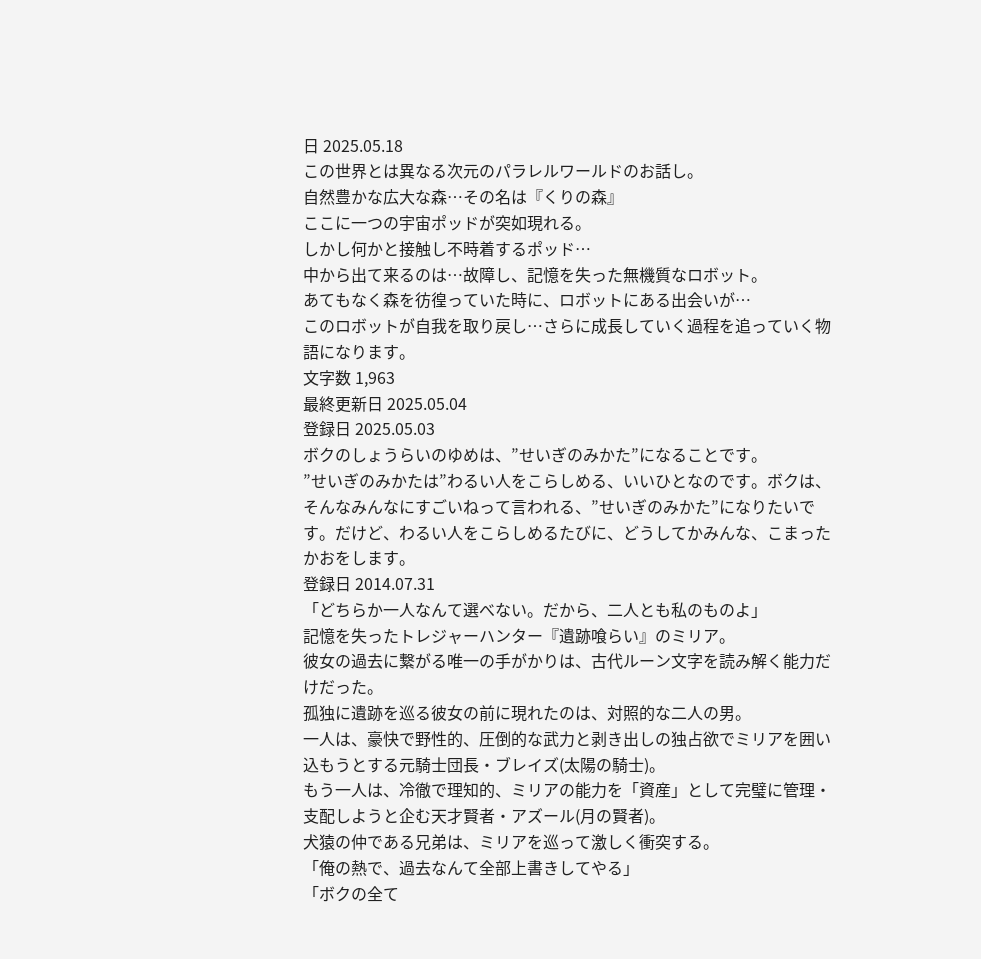日 2025.05.18
この世界とは異なる次元のパラレルワールドのお話し。
自然豊かな広大な森…その名は『くりの森』
ここに一つの宇宙ポッドが突如現れる。
しかし何かと接触し不時着するポッド…
中から出て来るのは…故障し、記憶を失った無機質なロボット。
あてもなく森を彷徨っていた時に、ロボットにある出会いが…
このロボットが自我を取り戻し…さらに成長していく過程を追っていく物語になります。
文字数 1,963
最終更新日 2025.05.04
登録日 2025.05.03
ボクのしょうらいのゆめは、”せいぎのみかた”になることです。
”せいぎのみかたは”わるい人をこらしめる、いいひとなのです。ボクは、そんなみんなにすごいねって言われる、”せいぎのみかた”になりたいです。だけど、わるい人をこらしめるたびに、どうしてかみんな、こまったかおをします。
登録日 2014.07.31
「どちらか一人なんて選べない。だから、二人とも私のものよ」
記憶を失ったトレジャーハンター『遺跡喰らい』のミリア。
彼女の過去に繋がる唯一の手がかりは、古代ルーン文字を読み解く能力だけだった。
孤独に遺跡を巡る彼女の前に現れたのは、対照的な二人の男。
一人は、豪快で野性的、圧倒的な武力と剥き出しの独占欲でミリアを囲い込もうとする元騎士団長・ブレイズ(太陽の騎士)。
もう一人は、冷徹で理知的、ミリアの能力を「資産」として完璧に管理・支配しようと企む天才賢者・アズール(月の賢者)。
犬猿の仲である兄弟は、ミリアを巡って激しく衝突する。
「俺の熱で、過去なんて全部上書きしてやる」
「ボクの全て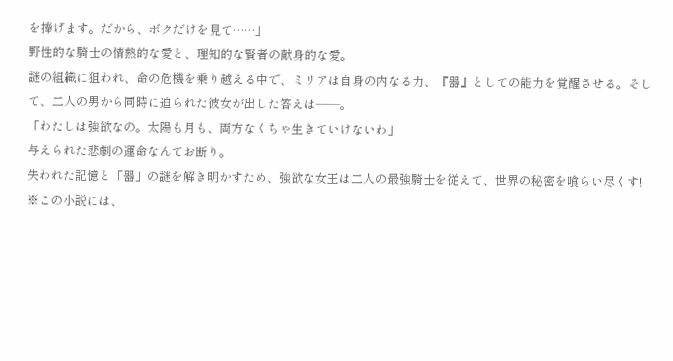を捧げます。だから、ボクだけを見て……」
野性的な騎士の情熱的な愛と、理知的な賢者の献身的な愛。
謎の組織に狙われ、命の危機を乗り越える中で、ミリアは自身の内なる力、『器』としての能力を覚醒させる。そして、二人の男から同時に迫られた彼女が出した答えは――。
「わたしは強欲なの。太陽も月も、両方なくちゃ生きていけないわ」
与えられた悲劇の運命なんてお断り。
失われた記憶と「器」の謎を解き明かすため、強欲な女王は二人の最強騎士を従えて、世界の秘密を喰らい尽くす!
※この小説には、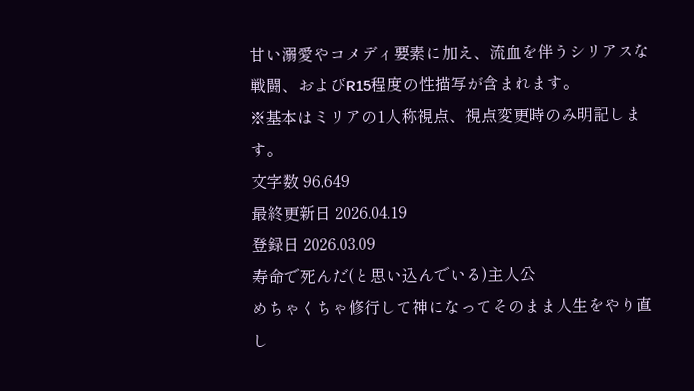甘い溺愛やコメディ要素に加え、流血を伴うシリアスな戦闘、およびR15程度の性描写が含まれます。
※基本はミリアの1人称視点、視点変更時のみ明記します。
文字数 96,649
最終更新日 2026.04.19
登録日 2026.03.09
寿命で死んだ(と思い込んでいる)主人公
めちゃくちゃ修行して神になってそのまま人生をやり直し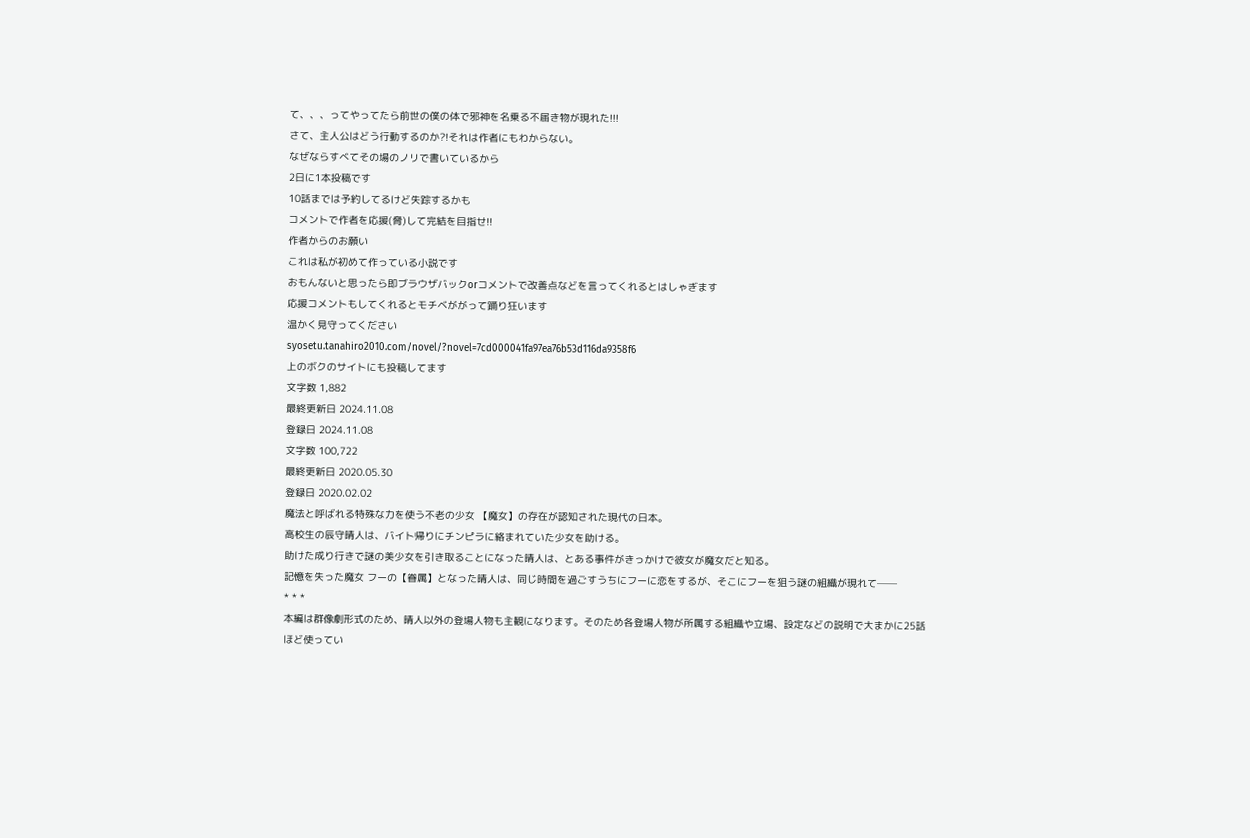て、、、ってやってたら前世の僕の体で邪神を名乗る不届き物が現れた!!!
さて、主人公はどう行動するのか?!それは作者にもわからない。
なぜならすべてその場のノリで書いているから
2日に1本投稿です
10話までは予約してるけど失踪するかも
コメントで作者を応援(脅)して完結を目指せ!!
作者からのお願い
これは私が初めて作っている小説です
おもんないと思ったら即ブラウザバックorコメントで改善点などを言ってくれるとはしゃぎます
応援コメントもしてくれるとモチベががって踊り狂います
温かく見守ってください
syosetu.tanahiro2010.com/novel/?novel=7cd000041fa97ea76b53d116da9358f6
上のボクのサイトにも投稿してます
文字数 1,882
最終更新日 2024.11.08
登録日 2024.11.08
文字数 100,722
最終更新日 2020.05.30
登録日 2020.02.02
魔法と呼ばれる特殊な力を使う不老の少女 【魔女】の存在が認知された現代の日本。
高校生の辰守晴人は、バイト帰りにチンピラに絡まれていた少女を助ける。
助けた成り行きで謎の美少女を引き取ることになった晴人は、とある事件がきっかけで彼女が魔女だと知る。
記憶を失った魔女 フーの【眷属】となった晴人は、同じ時間を過ごすうちにフーに恋をするが、そこにフーを狙う謎の組織が現れて──
* * *
本編は群像劇形式のため、晴人以外の登場人物も主観になります。そのため各登場人物が所属する組織や立場、設定などの説明で大まかに25話ほど使ってい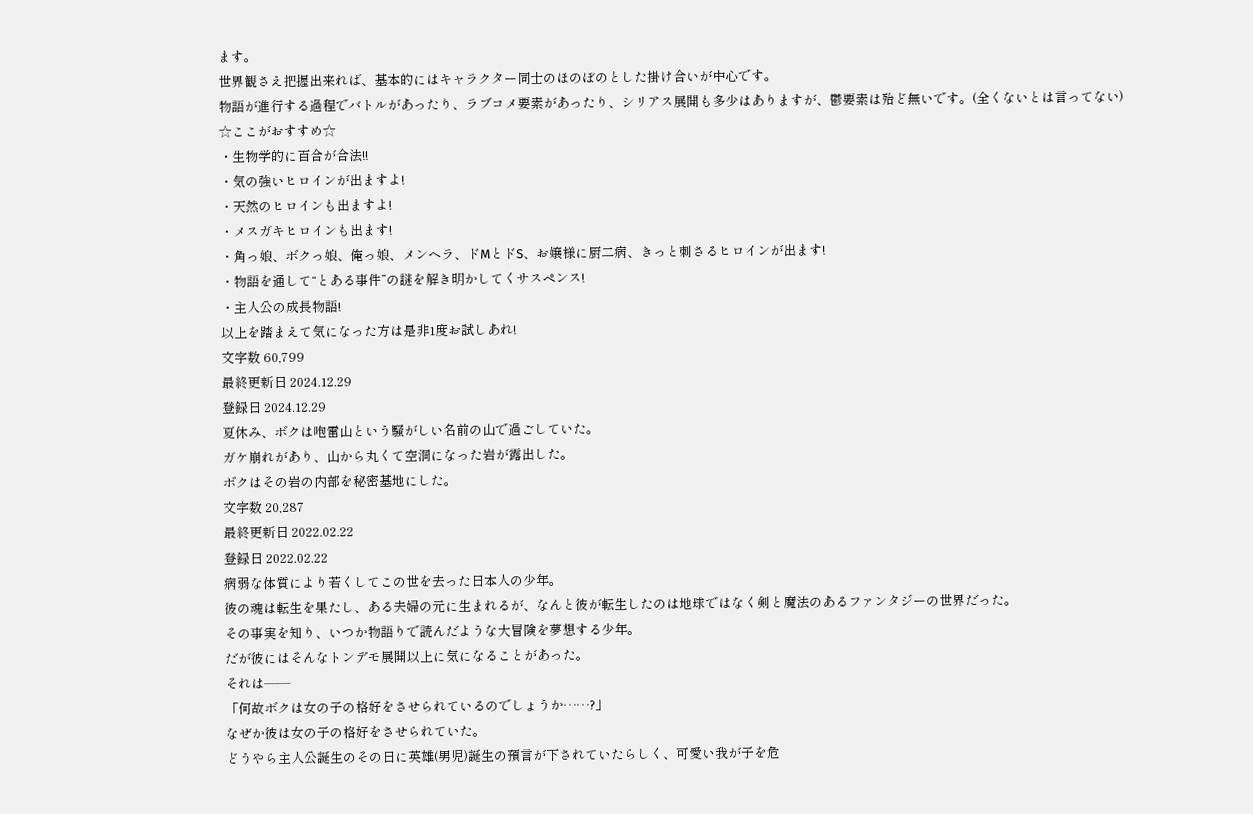ます。
世界観さえ把握出来れば、基本的にはキャラクター同士のほのぼのとした掛け合いが中心です。
物語が進行する過程でバトルがあったり、ラブコメ要素があったり、シリアス展開も多少はありますが、鬱要素は殆ど無いです。(全くないとは言ってない)
☆ここがおすすめ☆
・生物学的に百合が合法!!
・気の強いヒロインが出ますよ!
・天然のヒロインも出ますよ!
・メスガキヒロインも出ます!
・角っ娘、ボクっ娘、俺っ娘、メンヘラ、ドMとドS、お嬢様に厨二病、きっと刺さるヒロインが出ます!
・物語を通して“とある事件”の謎を解き明かしてくサスペンス!
・主人公の成長物語!
以上を踏まえて気になった方は是非1度お試しあれ!
文字数 60,799
最終更新日 2024.12.29
登録日 2024.12.29
夏休み、ボクは咆雷山という騒がしい名前の山で過ごしていた。
ガケ崩れがあり、山から丸くて空洞になった岩が露出した。
ボクはその岩の内部を秘密基地にした。
文字数 20,287
最終更新日 2022.02.22
登録日 2022.02.22
病弱な体質により若くしてこの世を去った日本人の少年。
彼の魂は転生を果たし、ある夫婦の元に生まれるが、なんと彼が転生したのは地球ではなく剣と魔法のあるファンタジーの世界だった。
その事実を知り、いつか物語りで読んだような大冒険を夢想する少年。
だが彼にはそんなトンデモ展開以上に気になることがあった。
それは――
「何故ボクは女の子の格好をさせられているのでしょうか……?」
なぜか彼は女の子の格好をさせられていた。
どうやら主人公誕生のその日に英雄(男児)誕生の預言が下されていたらしく、可愛い我が子を危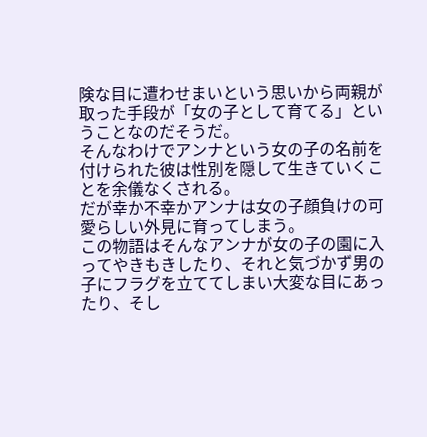険な目に遭わせまいという思いから両親が取った手段が「女の子として育てる」ということなのだそうだ。
そんなわけでアンナという女の子の名前を付けられた彼は性別を隠して生きていくことを余儀なくされる。
だが幸か不幸かアンナは女の子顔負けの可愛らしい外見に育ってしまう。
この物語はそんなアンナが女の子の園に入ってやきもきしたり、それと気づかず男の子にフラグを立ててしまい大変な目にあったり、そし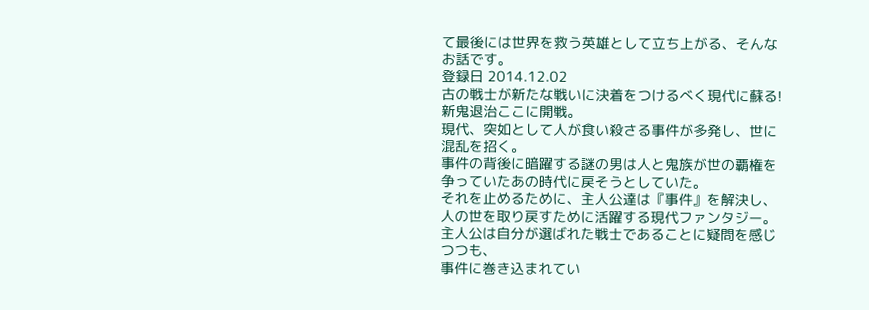て最後には世界を救う英雄として立ち上がる、そんなお話です。
登録日 2014.12.02
古の戦士が新たな戦いに決着をつけるべく現代に蘇る!新鬼退治ここに開戦。
現代、突如として人が食い殺さる事件が多発し、世に混乱を招く。
事件の背後に暗躍する謎の男は人と鬼族が世の覇権を争っていたあの時代に戻そうとしていた。
それを止めるために、主人公達は『事件』を解決し、人の世を取り戻すために活躍する現代ファンタジー。
主人公は自分が選ばれた戦士であることに疑問を感じつつも、
事件に巻き込まれてい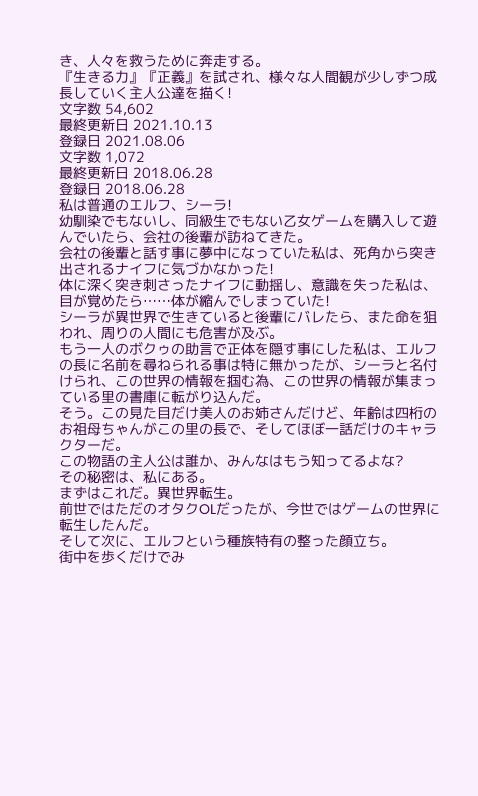き、人々を救うために奔走する。
『生きる力』『正義』を試され、様々な人間観が少しずつ成長していく主人公達を描く!
文字数 54,602
最終更新日 2021.10.13
登録日 2021.08.06
文字数 1,072
最終更新日 2018.06.28
登録日 2018.06.28
私は普通のエルフ、シーラ!
幼馴染でもないし、同級生でもない乙女ゲームを購入して遊んでいたら、会社の後輩が訪ねてきた。
会社の後輩と話す事に夢中になっていた私は、死角から突き出されるナイフに気づかなかった!
体に深く突き刺さったナイフに動揺し、意識を失った私は、目が覚めたら……体が縮んでしまっていた!
シーラが異世界で生きていると後輩にバレたら、また命を狙われ、周りの人間にも危害が及ぶ。
もう一人のボクゥの助言で正体を隠す事にした私は、エルフの長に名前を尋ねられる事は特に無かったが、シーラと名付けられ、この世界の情報を掴む為、この世界の情報が集まっている里の書庫に転がり込んだ。
そう。この見た目だけ美人のお姉さんだけど、年齢は四桁のお祖母ちゃんがこの里の長で、そしてほぼ一話だけのキャラクターだ。
この物語の主人公は誰か、みんなはもう知ってるよな?
その秘密は、私にある。
まずはこれだ。異世界転生。
前世ではただのオタクOLだったが、今世ではゲームの世界に転生したんだ。
そして次に、エルフという種族特有の整った顔立ち。
街中を歩くだけでみ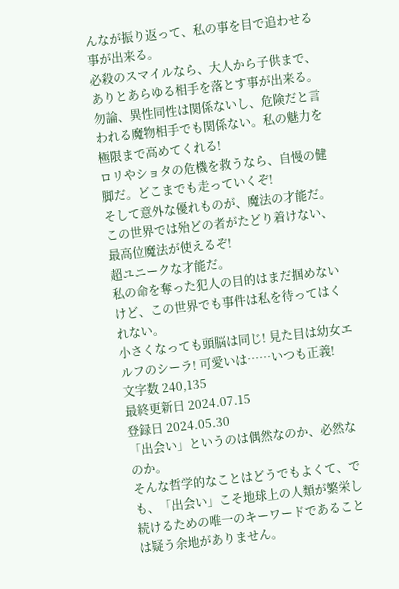んなが振り返って、私の事を目で追わせる事が出来る。
必殺のスマイルなら、大人から子供まで、ありとあらゆる相手を落とす事が出来る。
勿論、異性同性は関係ないし、危険だと言われる魔物相手でも関係ない。私の魅力を極限まで高めてくれる!
ロリやショタの危機を救うなら、自慢の健脚だ。どこまでも走っていくぞ!
そして意外な優れものが、魔法の才能だ。
この世界では殆どの者がたどり着けない、最高位魔法が使えるぞ!
超ユニークな才能だ。
私の命を奪った犯人の目的はまだ掴めないけど、この世界でも事件は私を待ってはくれない。
小さくなっても頭脳は同じ! 見た目は幼女エルフのシーラ! 可愛いは……いつも正義!
文字数 240,135
最終更新日 2024.07.15
登録日 2024.05.30
「出会い」というのは偶然なのか、必然なのか。
そんな哲学的なことはどうでもよくて、でも、「出会い」こそ地球上の人類が繁栄し続けるための唯一のキーワードであることは疑う余地がありません。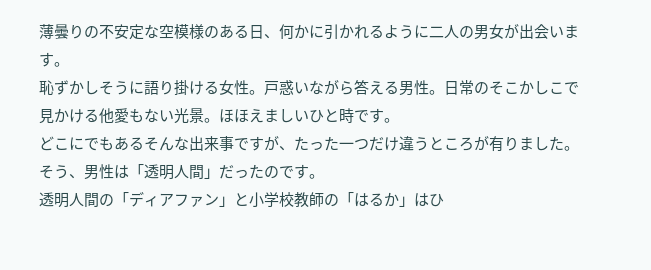薄曇りの不安定な空模様のある日、何かに引かれるように二人の男女が出会います。
恥ずかしそうに語り掛ける女性。戸惑いながら答える男性。日常のそこかしこで見かける他愛もない光景。ほほえましいひと時です。
どこにでもあるそんな出来事ですが、たった一つだけ違うところが有りました。
そう、男性は「透明人間」だったのです。
透明人間の「ディアファン」と小学校教師の「はるか」はひ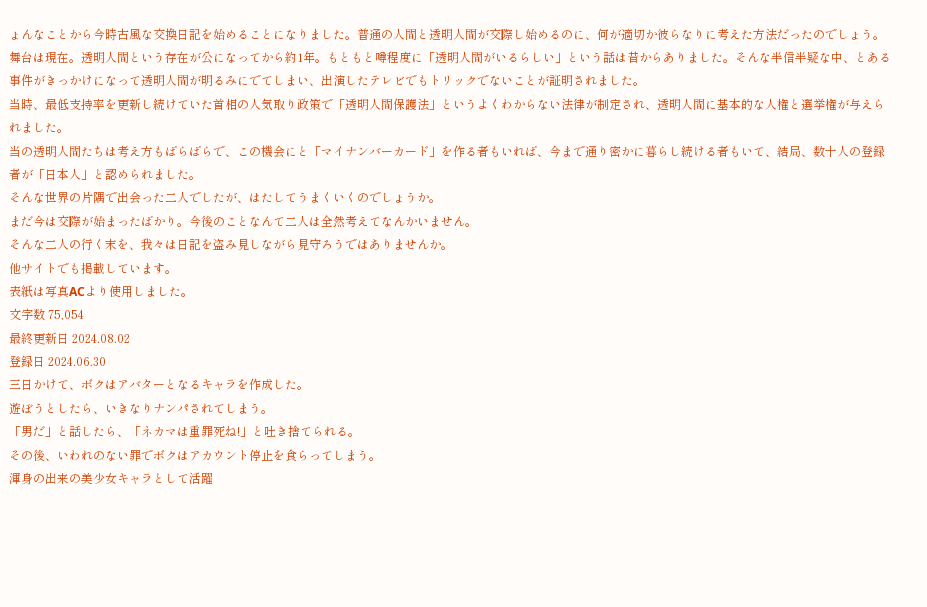ょんなことから今時古風な交換日記を始めることになりました。普通の人間と透明人間が交際し始めるのに、何が適切か彼らなりに考えた方法だったのでしょう。
舞台は現在。透明人間という存在が公になってから約1年。もともと噂程度に「透明人間がいるらしい」という話は昔からありました。そんな半信半疑な中、とある事件がきっかけになって透明人間が明るみにでてしまい、出演したテレビでもトリックでないことが証明されました。
当時、最低支持率を更新し続けていた首相の人気取り政策で「透明人間保護法」というよくわからない法律が制定され、透明人間に基本的な人権と選挙権が与えられました。
当の透明人間たちは考え方もばらばらで、この機会にと「マイナンバーカード」を作る者もいれば、今まで通り密かに暮らし続ける者もいて、結局、数十人の登録者が「日本人」と認められました。
そんな世界の片隅で出会った二人でしたが、はたしてうまくいくのでしょうか。
まだ今は交際が始まったばかり。今後のことなんて二人は全然考えてなんかいません。
そんな二人の行く末を、我々は日記を盗み見しながら見守ろうではありませんか。
他サイトでも掲載しています。
表紙は写真ACより使用しました。
文字数 75,054
最終更新日 2024.08.02
登録日 2024.06.30
三日かけて、ボクはアバターとなるキャラを作成した。
遊ぼうとしたら、いきなりナンパされてしまう。
「男だ」と話したら、「ネカマは重罪死ね!」と吐き捨てられる。
その後、いわれのない罪でボクはアカウント停止を食らってしまう。
渾身の出来の美少女キャラとして活躍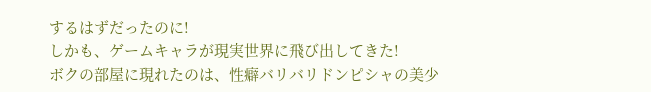するはずだったのに!
しかも、ゲームキャラが現実世界に飛び出してきた!
ボクの部屋に現れたのは、性癖バリバリドンピシャの美少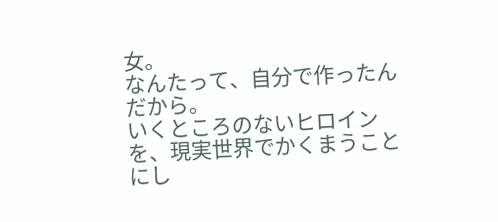女。
なんたって、自分で作ったんだから。
いくところのないヒロインを、現実世界でかくまうことにし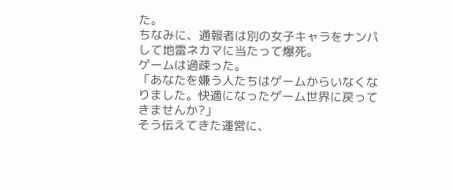た。
ちなみに、通報者は別の女子キャラをナンパして地雷ネカマに当たって爆死。
ゲームは過疎った。
「あなたを嫌う人たちはゲームからいなくなりました。快適になったゲーム世界に戻ってきませんか?」
そう伝えてきた運営に、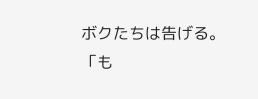ボクたちは告げる。
「も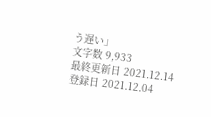う遅い」
文字数 9,933
最終更新日 2021.12.14
登録日 2021.12.04